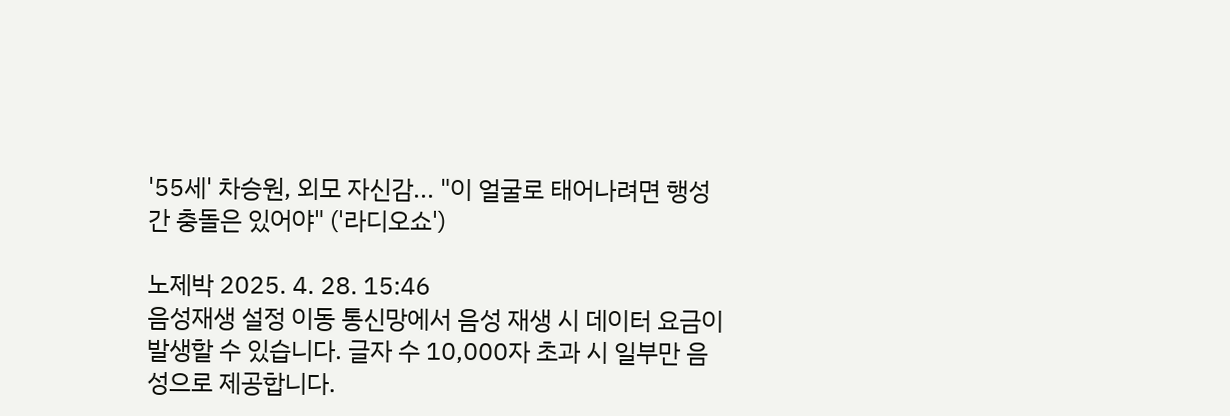'55세' 차승원, 외모 자신감... "이 얼굴로 태어나려면 행성 간 충돌은 있어야" ('라디오쇼')

노제박 2025. 4. 28. 15:46
음성재생 설정 이동 통신망에서 음성 재생 시 데이터 요금이 발생할 수 있습니다. 글자 수 10,000자 초과 시 일부만 음성으로 제공합니다.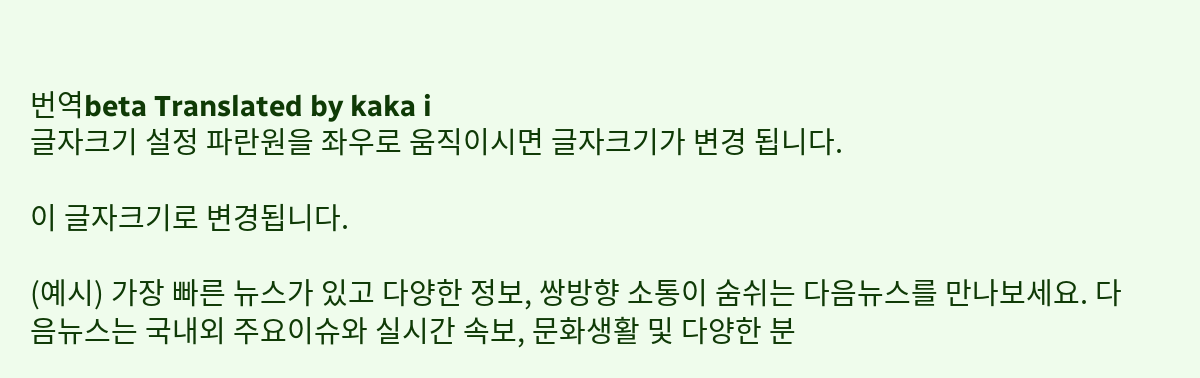번역beta Translated by kaka i
글자크기 설정 파란원을 좌우로 움직이시면 글자크기가 변경 됩니다.

이 글자크기로 변경됩니다.

(예시) 가장 빠른 뉴스가 있고 다양한 정보, 쌍방향 소통이 숨쉬는 다음뉴스를 만나보세요. 다음뉴스는 국내외 주요이슈와 실시간 속보, 문화생활 및 다양한 분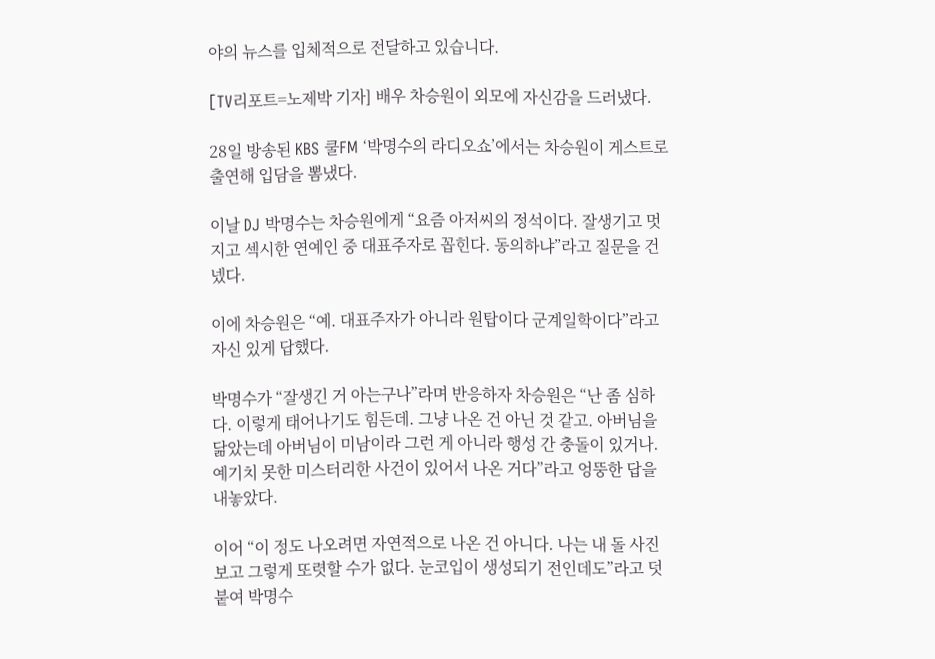야의 뉴스를 입체적으로 전달하고 있습니다.

[TV리포트=노제박 기자] 배우 차승원이 외모에 자신감을 드러냈다.

28일 방송된 KBS 쿨FM ‘박명수의 라디오쇼’에서는 차승원이 게스트로 출연해 입담을 뽐냈다.

이날 DJ 박명수는 차승원에게 “요즘 아저씨의 정석이다. 잘생기고 멋지고 섹시한 연예인 중 대표주자로 꼽힌다. 동의하냐”라고 질문을 건넸다.

이에 차승원은 “예. 대표주자가 아니라 원탑이다 군계일학이다”라고 자신 있게 답했다.

박명수가 “잘생긴 거 아는구나”라며 반응하자 차승원은 “난 좀 심하다. 이렇게 태어나기도 힘든데. 그냥 나온 건 아닌 것 같고. 아버님을 닮았는데 아버님이 미남이라 그런 게 아니라 행성 간 충돌이 있거나. 예기치 못한 미스터리한 사건이 있어서 나온 거다”라고 엉뚱한 답을 내놓았다.

이어 “이 정도 나오려면 자연적으로 나온 건 아니다. 나는 내 돌 사진 보고 그렇게 또렷할 수가 없다. 눈코입이 생성되기 전인데도”라고 덧붙여 박명수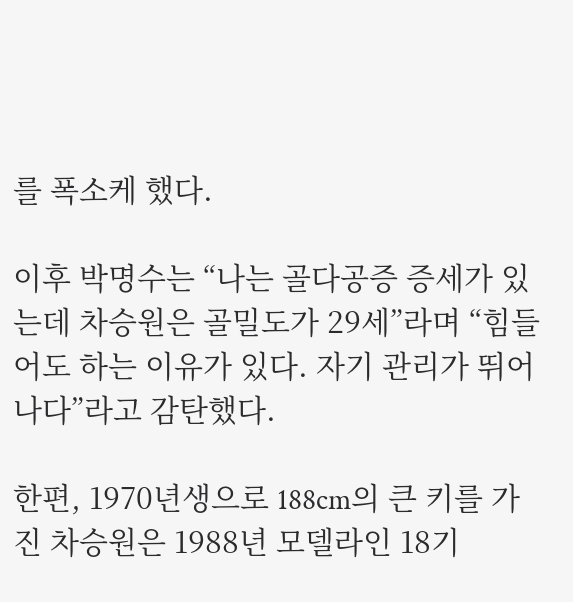를 폭소케 했다.

이후 박명수는 “나는 골다공증 증세가 있는데 차승원은 골밀도가 29세”라며 “힘들어도 하는 이유가 있다. 자기 관리가 뛰어나다”라고 감탄했다.

한편, 1970년생으로 188cm의 큰 키를 가진 차승원은 1988년 모델라인 18기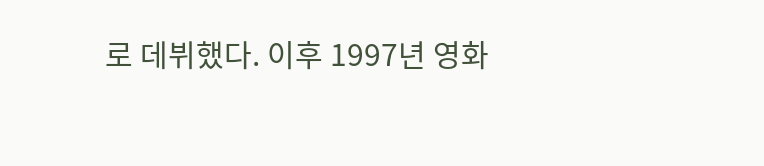로 데뷔했다. 이후 1997년 영화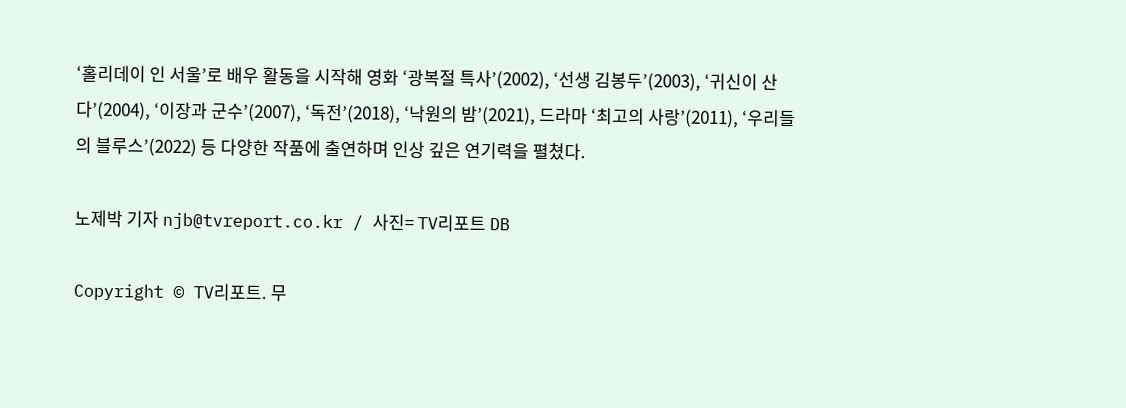‘홀리데이 인 서울’로 배우 활동을 시작해 영화 ‘광복절 특사’(2002), ‘선생 김봉두’(2003), ‘귀신이 산다’(2004), ‘이장과 군수’(2007), ‘독전’(2018), ‘낙원의 밤’(2021), 드라마 ‘최고의 사랑’(2011), ‘우리들의 블루스’(2022) 등 다양한 작품에 출연하며 인상 깊은 연기력을 펼쳤다.

노제박 기자 njb@tvreport.co.kr / 사진= TV리포트 DB

Copyright © TV리포트. 무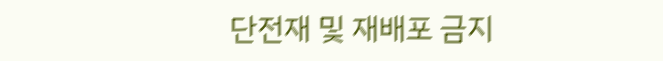단전재 및 재배포 금지